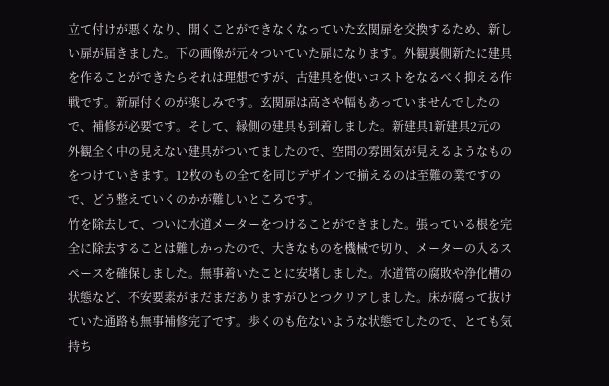立て付けが悪くなり、開くことができなくなっていた玄関扉を交換するため、新しい扉が届きました。下の画像が元々ついていた扉になります。外観裏側新たに建具を作ることができたらそれは理想ですが、古建具を使いコストをなるべく抑える作戦です。新扉付くのが楽しみです。玄関扉は高さや幅もあっていませんでしたので、補修が必要です。そして、縁側の建具も到着しました。新建具1新建具2元の外観全く中の見えない建具がついてましたので、空間の雰囲気が見えるようなものをつけていきます。12枚のもの全てを同じデザインで揃えるのは至難の業ですので、どう整えていくのかが難しいところです。
竹を除去して、ついに水道メーターをつけることができました。張っている根を完全に除去することは難しかったので、大きなものを機械で切り、メーターの入るスペースを確保しました。無事着いたことに安堵しました。水道管の腐敗や浄化槽の状態など、不安要素がまだまだありますがひとつクリアしました。床が腐って抜けていた通路も無事補修完了です。歩くのも危ないような状態でしたので、とても気持ち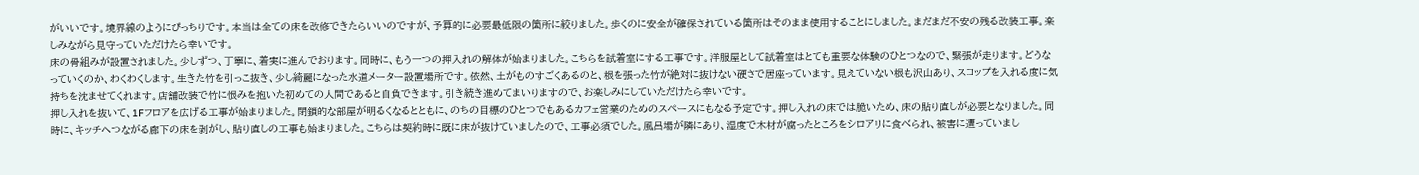がいいです。境界線のようにぴっちりです。本当は全ての床を改修できたらいいのですが、予算的に必要最低限の箇所に絞りました。歩くのに安全が確保されている箇所はそのまま使用することにしました。まだまだ不安の残る改装工事。楽しみながら見守っていただけたら幸いです。
床の骨組みが設置されました。少しずつ、丁寧に、着実に進んでおります。同時に、もう一つの押入れの解体が始まりました。こちらを試着室にする工事です。洋服屋として試着室はとても重要な体験のひとつなので、緊張が走ります。どうなっていくのか、わくわくします。生きた竹を引っこ抜き、少し綺麗になった水道メーター設置場所です。依然、土がものすごくあるのと、根を張った竹が絶対に抜けない硬さで居座っています。見えていない根も沢山あり、スコップを入れる度に気持ちを沈ませてくれます。店舗改装で竹に恨みを抱いた初めての人間であると自負できます。引き続き進めてまいりますので、お楽しみにしていただけたら幸いです。
押し入れを抜いて、1Fフロアを広げる工事が始まりました。閉鎖的な部屋が明るくなるとともに、のちの目標のひとつでもあるカフェ営業のためのスペースにもなる予定です。押し入れの床では脆いため、床の貼り直しが必要となりました。同時に、キッチへつながる廊下の床を剥がし、貼り直しの工事も始まりました。こちらは契約時に既に床が抜けていましたので、工事必須でした。風呂場が隣にあり、湿度で木材が腐ったところをシロアリに食べられ、被害に遭っていまし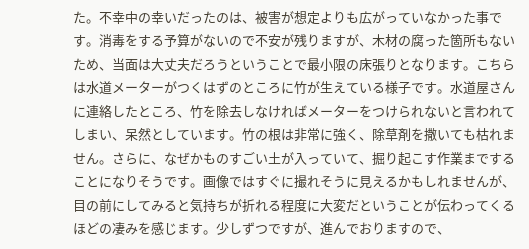た。不幸中の幸いだったのは、被害が想定よりも広がっていなかった事です。消毒をする予算がないので不安が残りますが、木材の腐った箇所もないため、当面は大丈夫だろうということで最小限の床張りとなります。こちらは水道メーターがつくはずのところに竹が生えている様子です。水道屋さんに連絡したところ、竹を除去しなければメーターをつけられないと言われてしまい、呆然としています。竹の根は非常に強く、除草剤を撒いても枯れません。さらに、なぜかものすごい土が入っていて、掘り起こす作業まですることになりそうです。画像ではすぐに撮れそうに見えるかもしれませんが、目の前にしてみると気持ちが折れる程度に大変だということが伝わってくるほどの凄みを感じます。少しずつですが、進んでおりますので、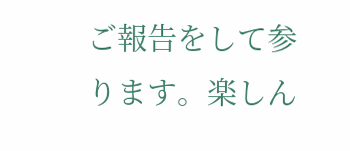ご報告をして参ります。楽しん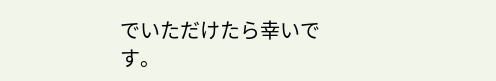でいただけたら幸いです。